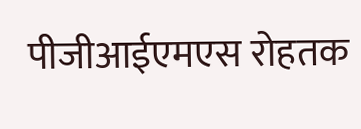पीजीआईएमएस रोहतक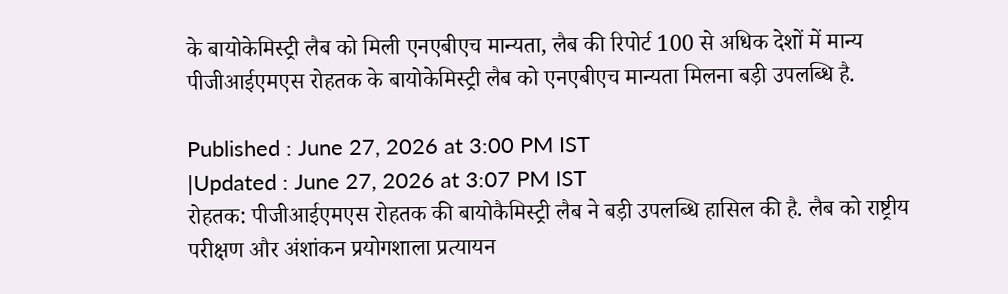के बायोकेमिस्ट्री लैब को मिली एनएबीएच मान्यता, लैब की रिपोर्ट 100 से अधिक देशों में मान्य
पीजीआईएमएस रोहतक के बायोकेमिस्ट्री लैब को एनएबीएच मान्यता मिलना बड़ी उपलब्धि है.

Published : June 27, 2026 at 3:00 PM IST
|Updated : June 27, 2026 at 3:07 PM IST
रोहतक: पीजीआईएमएस रोहतक की बायोकैमिस्ट्री लैब ने बड़ी उपलब्धि हासिल की है. लैब को राष्ट्रीय परीक्षण और अंशांकन प्रयोगशाला प्रत्यायन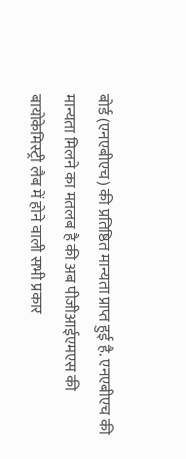बोर्ड (एनएबीएच) की प्रतिष्ठित मान्यता प्राप्त हुई है. एनएबीएच की मान्यता मिलने का मतलब है की अब पीजीआईएमएस की बायोकेमिस्ट्री लैब में होने वाली सभी प्रकार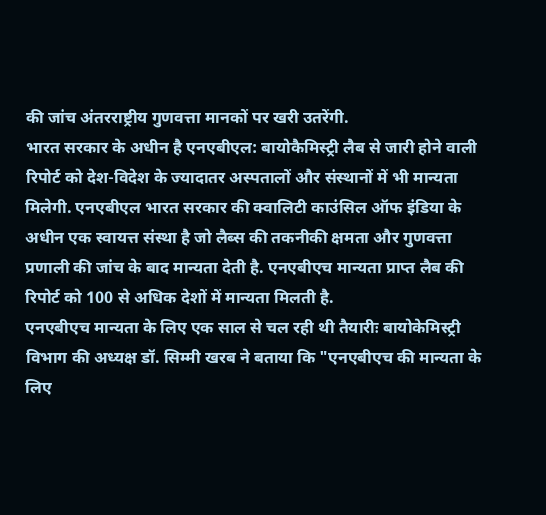की जांच अंतरराष्ट्रीय गुणवत्ता मानकों पर खरी उतरेंगी.
भारत सरकार के अधीन है एनएबीएल: बायोकैमिस्ट्री लैब से जारी होने वाली रिपोर्ट को देश-विदेश के ज्यादातर अस्पतालों और संस्थानों में भी मान्यता मिलेगी. एनएबीएल भारत सरकार की क्वालिटी काउंसिल ऑफ इंडिया के अधीन एक स्वायत्त संस्था है जो लैब्स की तकनीकी क्षमता और गुणवत्ता प्रणाली की जांच के बाद मान्यता देती है. एनएबीएच मान्यता प्राप्त लैब की रिपोर्ट को 100 से अधिक देशों में मान्यता मिलती है.
एनएबीएच मान्यता के लिए एक साल से चल रही थी तैयारीः बायोकेमिस्ट्री विभाग की अध्यक्ष डॉ. सिम्मी खरब ने बताया कि "एनएबीएच की मान्यता के लिए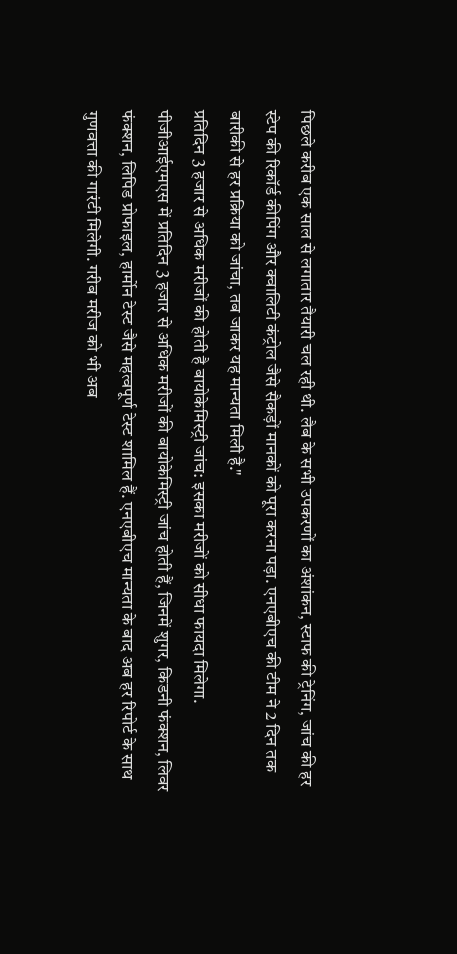पिछले करीब एक साल से लगातार तैयारी चल रही थी. लैब के सभी उपकरणों का अंशांकन, स्टाफ की ट्रेनिंग, जांच की हर स्टेप की रिकॉर्ड कीपिंग और क्वालिटी कंट्रोल जैसे सैकड़ों मानकों को पूरा करना पड़ा. एनएबीएच की टीम ने 2 दिन तक बारीकी से हर प्रक्रिया को जांचा, तब जाकर यह मान्यता मिली है."
प्रतिदिन 3 हजार से अधिक मरीजों की होती है बायोकेमिस्ट्री जांच: इसका मरीजों को सीधा फायदा मिलेगा. पीजीआईएमएस में प्रतिदिन 3 हजार से अधिक मरीजों की बायोकेमिस्ट्री जांच होती हैं, जिनमें शुगर, किडनी फंक्शन, लिवर फंक्शन, लिपिड प्रोफाइल, हार्मोन टेस्ट जैसे महत्वपूर्ण टेस्ट शामिल हैं. एनएबीएच मान्यता के बाद अब हर रिपोर्ट के साथ गुणवत्ता की गारंटी मिलेगी. गरीब मरीज को भी अब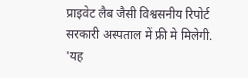प्राइवेट लैब जैसी विश्वसनीय रिपोर्ट सरकारी अस्पताल में फ्री मे मिलेगी.
'यह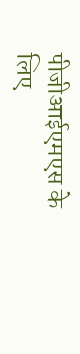पीजीआईएमएस के लिए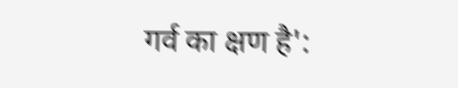गर्व का क्षण है':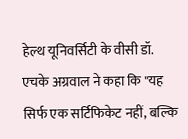हेल्थ यूनिवर्सिटी के वीसी डॉ. एचके अग्रवाल ने कहा कि "यह सिर्फ एक सर्टिफिकेट नहीं, बल्कि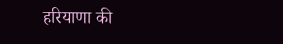हरियाणा की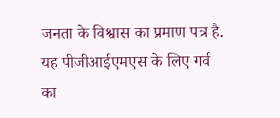जनता के विश्वास का प्रमाण पत्र है. यह पीजीआईएमएस के लिए गर्व का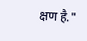क्षण है."